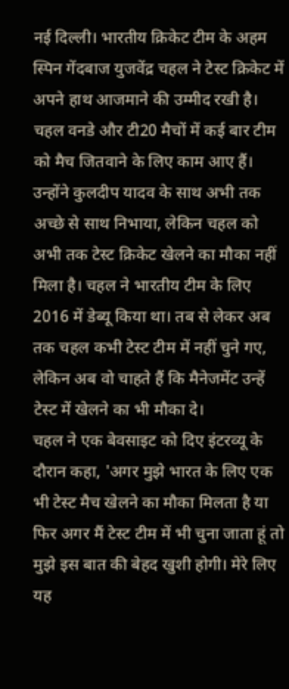नई दिल्ली। भारतीय क्रिकेट टीम के अहम स्पिन गेंदबाज युजवेंद्र चहल ने टेस्ट क्रिकेट में अपने हाथ आजमाने की उम्मीद रखी है। चहल वनडे और टी20 मैचों में कई बार टीम को मैच जितवाने के लिए काम आए हैं। उन्होंने कुलदीप यादव के साथ अभी तक अच्छे से साथ निभाया, लेकिन चहल को अभी तक टेस्ट क्रिकेट खेलने का मौका नहीं मिला है। चहल ने भारतीय टीम के लिए 2016 में डेब्यू किया था। तब से लेकर अब तक चहल कभी टेस्ट टीम में नहीं चुने गए, लेकिन अब वो चाहते हैं कि मैनेजमेंट उन्हें टेस्ट में खेलने का भी मौका दे।
चहल ने एक बेवसाइट को दिए इंटरव्यू के दौरान कहा, 'अगर मुझे भारत के लिए एक भी टेस्ट मैच खेलने का मौका मिलता है या फिर अगर मैं टेस्ट टीम में भी चुना जाता हूं तो मुझे इस बात की बेहद खुशी होगी। मेरे लिए यह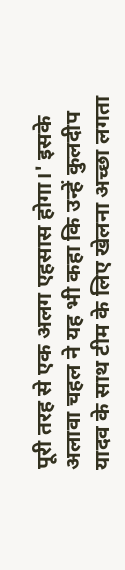पूरी तरह से एक अलग एहसास होगा।' इसके अलावा चहल ने यह भी कहा कि उन्हें कुलदीप यादव के साथ टीम के लिए खेलना अच्छा लगता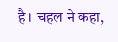है। चहल ने कहा,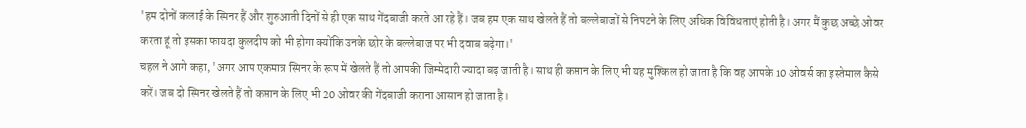'हम दोनों कलाई के स्पिनर हैं और शुरुआती दिनों से ही एक साथ गेंदबाजी करते आ रहे हैं। जब हम एक साथ खेलते हैं तो बल्लेबाजों से निपटने के लिए अधिक विविधताएं होती है। अगर मैं कुछ अच्छे ओवर करता हूं तो इसका फायदा कुलदीप को भी होगा क्योंकि उनके छोर के बल्लेबाज पर भी दवाब बढ़ेगा।'
चहल ने आगे कहा, 'अगर आप एकमात्र स्पिनर के रूप में खेलते हैं तो आपकी जिम्मेदारी ज्यादा बढ़ जाती है। साथ ही कप्तान के लिए भी यह मुश्किल हो जाता है कि वह आपके 10 ओवर्स का इस्तेमाल कैसे करें। जब दो स्पिनर खेलते हैं तो कप्तान के लिए भी 20 ओवर की गेंदबाजी कराना आसान हो जाता है।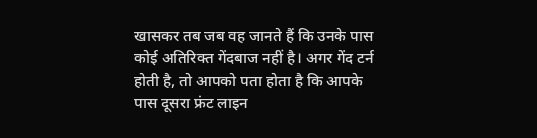खासकर तब जब वह जानते हैं कि उनके पास कोई अतिरिक्त गेंदबाज नहीं है। अगर गेंद टर्न होती है, तो आपको पता होता है कि आपके पास दूसरा फ्रंट लाइन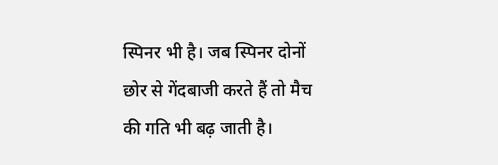स्पिनर भी है। जब स्पिनर दोनों छोर से गेंदबाजी करते हैं तो मैच की गति भी बढ़ जाती है।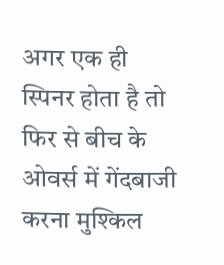अगर एक ही स्पिनर होता है तो फिर से बीच के ओवर्स में गेंदबाजी करना मुश्किल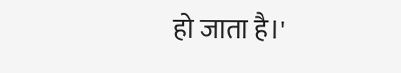हो जाता है।'